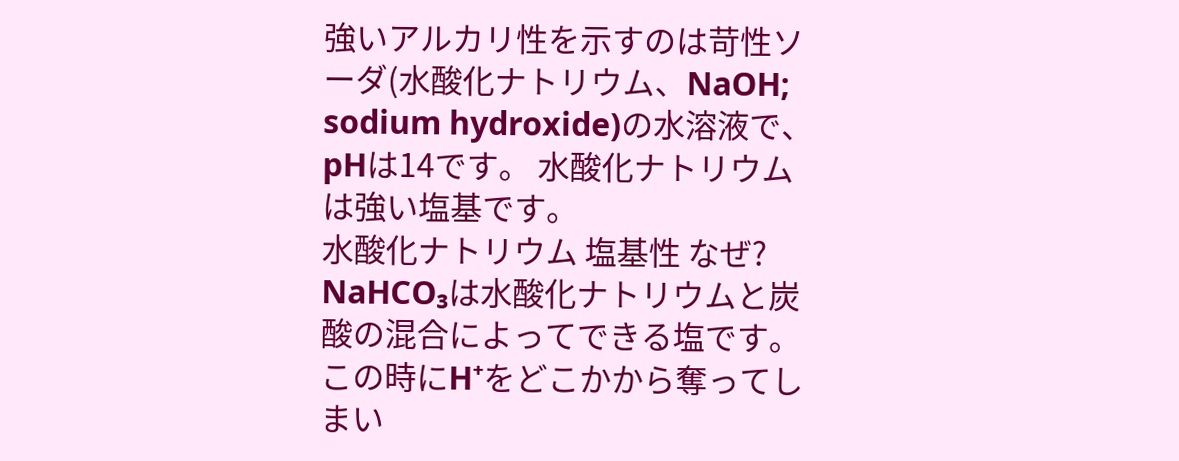強いアルカリ性を示すのは苛性ソーダ(水酸化ナトリウム、NaOH; sodium hydroxide)の水溶液で、pHは14です。 水酸化ナトリウムは強い塩基です。
水酸化ナトリウム 塩基性 なぜ?
NaHCO₃は水酸化ナトリウムと炭酸の混合によってできる塩です。 この時にH⁺をどこかから奪ってしまい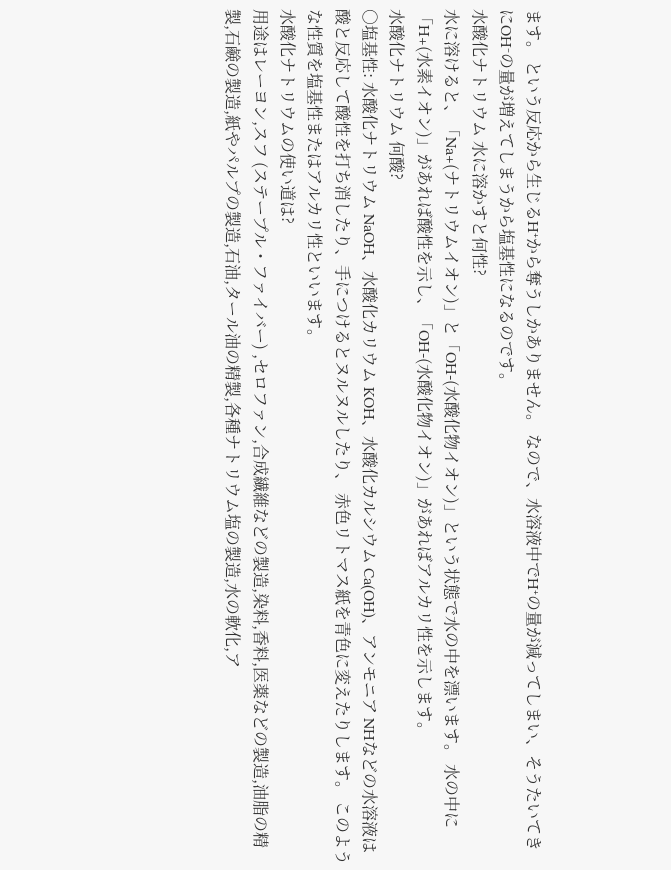ます。 という反応から生じるH⁺から奪うしかありません。 なので、水溶液中でH⁺の量が減ってしまい、そうたいてきにOH⁻の量が増えてしまうから塩基性になるのです。
水酸化ナトリウム 水に溶かすと何性?
水に溶けると、「Na+(ナトリウムイオン)」と「OH-(水酸化物イオン)」という状態で水の中を漂います。 水の中に「H+(水素イオン)」があれば酸性を示し、「OH-(水酸化物イオン)」があればアルカリ性を示します。
水酸化ナトリウム 何酸?
○塩基性: 水酸化ナトリウム NaOH、水酸化カリウム KOH、水酸化カルシウム Ca(OH)、アンモニア NHなどの水溶液は酸と反応して酸性を打ち消したり、手につけるとヌルヌルしたり、 赤色リトマス紙を青色に変えたりします。 このような性質を塩基性またはアルカリ性といいます。
水酸化ナトリウムの使い道は?
用途はレーヨン,スフ (ステープル・ファイバー) ,セロファン,合成繊維などの製造,染料,香料,医薬などの製造,油脂の精製,石鹸の製造,紙やパルプの製造,石油,タール油の精製,各種ナトリウム塩の製造,水の軟化,ア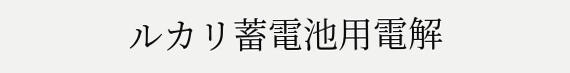ルカリ蓄電池用電解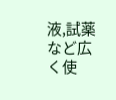液,試薬など広く使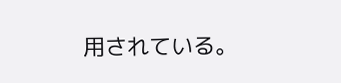用されている。